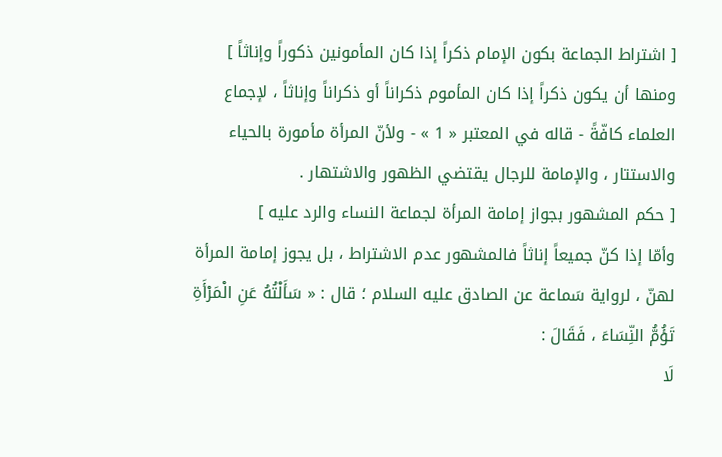[ اشتراط الجماعة بكون الإمام ذكراً إذا كان المأمونين ذكوراً وإناثاً ]
ومنها أن يكون ذكراً إذا كان المأموم ذكراناً أو ذكراناً وإناثاً ، لإجماع العلماء كافّةً - قاله في المعتبر « 1 » - ولأنّ المرأة مأمورة بالحياء والاستتار ، والإمامة للرجال يقتضي الظهور والاشتهار .
[ حكم المشهور بجواز إمامة المرأة لجماعة النساء والرد عليه ]
وأمّا إذا كنّ جميعاً إناثاً فالمشهور عدم الاشتراط ، بل يجوز إمامة المرأة لهنّ ، لرواية سَماعة عن الصادق عليه السلام ؛ قال : « سَأَلْتُهُ عَنِ الْمَرْأَةِ تَؤُمُّ النِّسَاءَ ، فَقَالَ :
لَا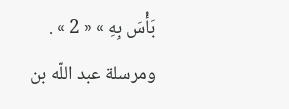بَأْسَ بِهِ » « 2 » .
ومرسلة عبد اللّه بن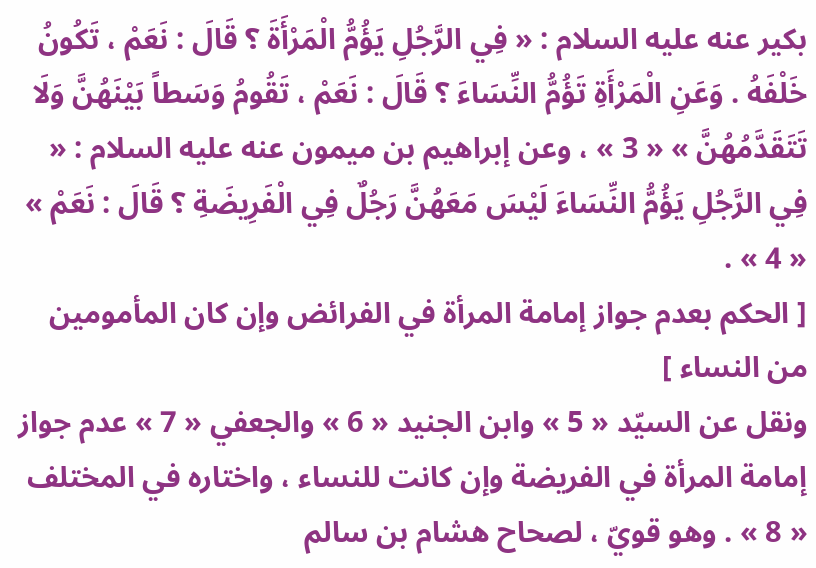بكير عنه عليه السلام : « فِي الرَّجُلِ يَؤُمُّ الْمَرْأَةَ ؟ قَالَ : نَعَمْ ، تَكُونُ خَلْفَهُ . وَعَنِ الْمَرْأَةِ تَؤُمُّ النِّسَاءَ ؟ قَالَ : نَعَمْ ، تَقُومُ وَسَطاً بَيْنَهُنَّ وَلَا تَتَقَدَّمُهُنَّ » « 3 » ، وعن إبراهيم بن ميمون عنه عليه السلام : « فِي الرَّجُلِ يَؤُمُّ النِّسَاءَ لَيْسَ مَعَهُنَّ رَجُلٌ فِي الْفَرِيضَةِ ؟ قَالَ : نَعَمْ » « 4 » .
[ الحكم بعدم جواز إمامة المرأة في الفرائض وإن كان المأمومين من النساء ]
ونقل عن السيّد « 5 » وابن الجنيد « 6 » والجعفي « 7 » عدم جواز إمامة المرأة في الفريضة وإن كانت للنساء ، واختاره في المختلف « 8 » . وهو قويّ ، لصحاح هشام بن سالم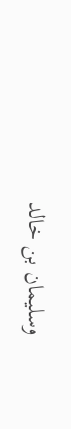وسليمان بن خالد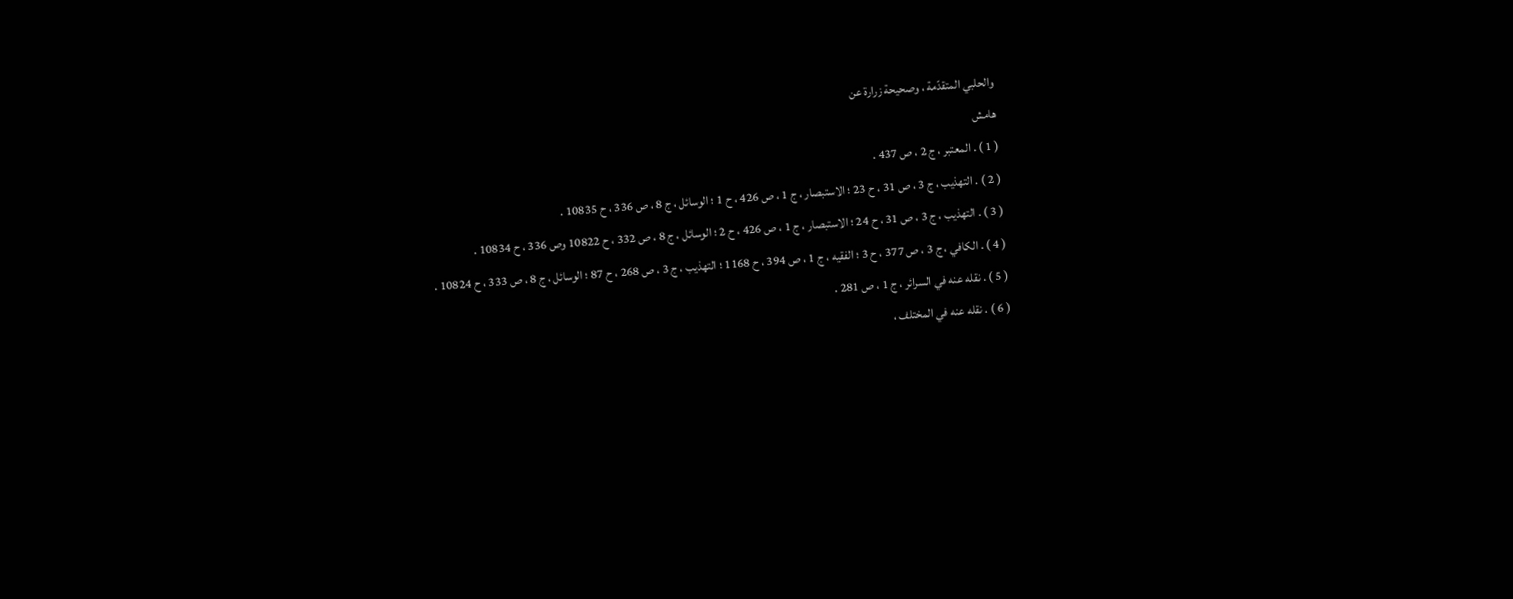والحلبي المتقدّمة ، وصحيحة زرارة عن
هامش
( 1 ) . المعتبر ، ج 2 ، ص 437 .
( 2 ) . التهذيب ، ج 3 ، ص 31 ، ح 23 ؛ الاستبصار ، ج 1 ، ص 426 ، ح 1 ؛ الوسائل ، ج 8 ، ص 336 ، ح 10835 .
( 3 ) . التهذيب ، ج 3 ، ص 31 ، ح 24 ؛ الاستبصار ، ج 1 ، ص 426 ، ح 2 ؛ الوسائل ، ج 8 ، ص 332 ، ح 10822 وص 336 ، ح 10834 .
( 4 ) . الكافي ، ج 3 ، ص 377 ، ح 3 ؛ الفقيه ، ج 1 ، ص 394 ، ح 1168 ؛ التهذيب ، ج 3 ، ص 268 ، ح 87 ؛ الوسائل ، ج 8 ، ص 333 ، ح 10824 .
( 5 ) . نقله عنه في السرائر ، ج 1 ، ص 281 .
( 6 ) . نقله عنه في المختلف ،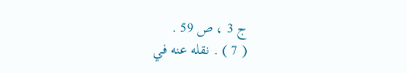ج 3 ، ص 59 .
( 7 ) . نقله عنه في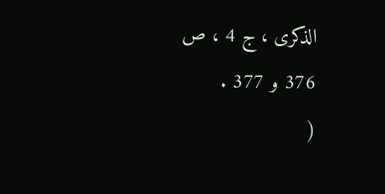الذكرى ، ج 4 ، ص 376 و 377 .
(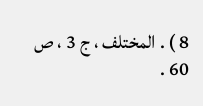8 ) . المختلف ، ج 3 ، ص 60 .